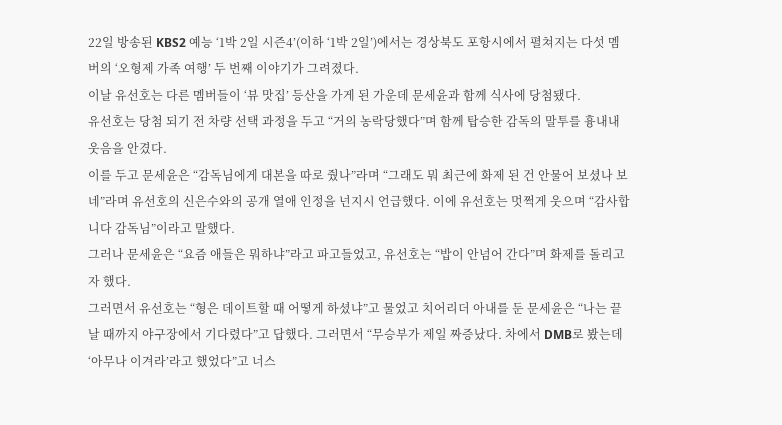22일 방송된 KBS2 예능 ‘1박 2일 시즌4’(이하 ‘1박 2일’)에서는 경상북도 포항시에서 펼쳐지는 다섯 멤버의 ‘오형제 가족 여행’ 두 번째 이야기가 그려졌다.
이날 유선호는 다른 멤버들이 ‘뷰 맛집’ 등산을 가게 된 가운데 문세윤과 함께 식사에 당첨됐다.
유선호는 당첨 되기 전 차량 선택 과정을 두고 “거의 농락당했다”며 함께 탑승한 감독의 말투를 흉내내 웃음을 안겼다.
이를 두고 문세윤은 “감독님에게 대본을 따로 줬나”라며 “그래도 뭐 최근에 화제 된 건 안물어 보셨나 보네”라며 유선호의 신은수와의 공개 열애 인정을 넌지시 언급했다. 이에 유선호는 멋쩍게 웃으며 “감사합니다 감독님”이라고 말했다.
그러나 문세윤은 “요즘 애들은 뭐하냐”라고 파고들었고, 유선호는 “밥이 안넘어 간다”며 화제를 돌리고자 했다.
그러면서 유선호는 “형은 데이트할 때 어떻게 하셨냐”고 물었고 치어리더 아내를 둔 문세윤은 “나는 끝날 때까지 야구장에서 기다렸다”고 답했다. 그러면서 “무승부가 제일 짜증났다. 차에서 DMB로 봤는데 ‘아무나 이겨라’라고 했었다”고 너스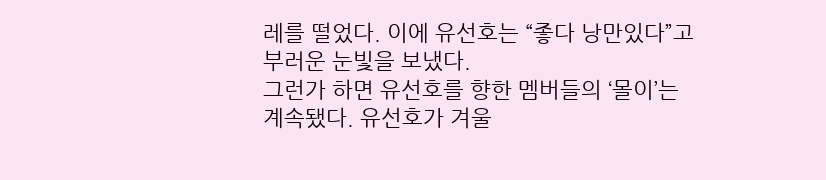레를 떨었다. 이에 유선호는 “좋다 낭만있다”고 부러운 눈빛을 보냈다.
그런가 하면 유선호를 향한 멤버들의 ‘몰이’는 계속됐다. 유선호가 겨울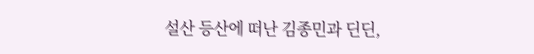설산 등산에 떠난 김종민과 딘딘,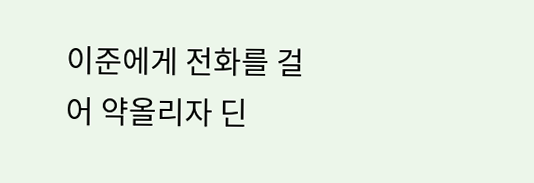이준에게 전화를 걸어 약올리자 딘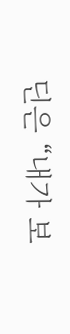딘은 “내가 보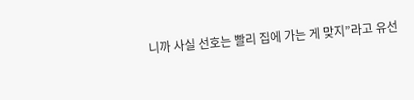니까 사실 선호는 빨리 집에 가는 게 맞지”라고 유선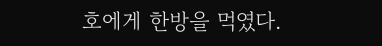호에게 한방을 먹였다.